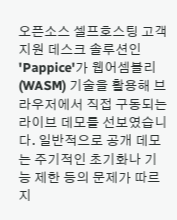오픈소스 셀프호스팅 고객 지원 데스크 솔루션인 'Pappice'가 웹어셈블리(WASM) 기술을 활용해 브라우저에서 직접 구동되는 라이브 데모를 선보였습니다. 일반적으로 공개 데모는 주기적인 초기화나 기능 제한 등의 문제가 따르지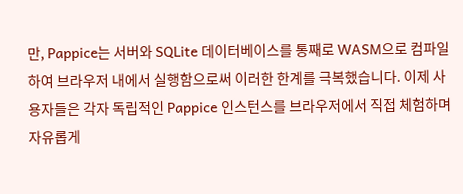만, Pappice는 서버와 SQLite 데이터베이스를 통째로 WASM으로 컴파일하여 브라우저 내에서 실행함으로써 이러한 한계를 극복했습니다. 이제 사용자들은 각자 독립적인 Pappice 인스턴스를 브라우저에서 직접 체험하며 자유롭게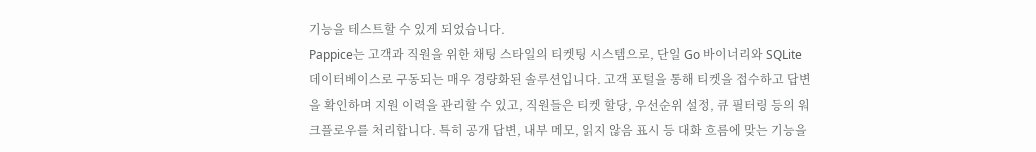기능을 테스트할 수 있게 되었습니다.
Pappice는 고객과 직원을 위한 채팅 스타일의 티켓팅 시스템으로, 단일 Go 바이너리와 SQLite 데이터베이스로 구동되는 매우 경량화된 솔루션입니다. 고객 포털을 통해 티켓을 접수하고 답변을 확인하며 지원 이력을 관리할 수 있고, 직원들은 티켓 할당, 우선순위 설정, 큐 필터링 등의 워크플로우를 처리합니다. 특히 공개 답변, 내부 메모, 읽지 않음 표시 등 대화 흐름에 맞는 기능을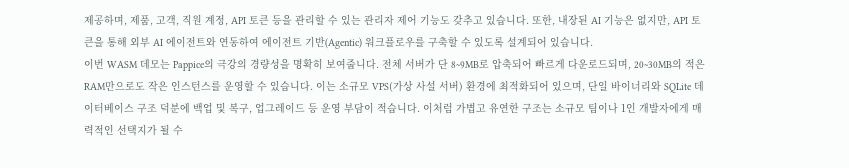제공하며, 제품, 고객, 직원 계정, API 토큰 등을 관리할 수 있는 관리자 제어 기능도 갖추고 있습니다. 또한, 내장된 AI 기능은 없지만, API 토큰을 통해 외부 AI 에이전트와 연동하여 에이전트 기반(Agentic) 워크플로우를 구축할 수 있도록 설계되어 있습니다.
이번 WASM 데모는 Pappice의 극강의 경량성을 명확히 보여줍니다. 전체 서버가 단 8~9MB로 압축되어 빠르게 다운로드되며, 20~30MB의 적은 RAM만으로도 작은 인스턴스를 운영할 수 있습니다. 이는 소규모 VPS(가상 사설 서버) 환경에 최적화되어 있으며, 단일 바이너리와 SQLite 데이터베이스 구조 덕분에 백업 및 복구, 업그레이드 등 운영 부담이 적습니다. 이처럼 가볍고 유연한 구조는 소규모 팀이나 1인 개발자에게 매력적인 선택지가 될 수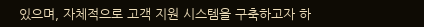있으며, 자체적으로 고객 지원 시스템을 구축하고자 하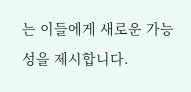는 이들에게 새로운 가능성을 제시합니다.